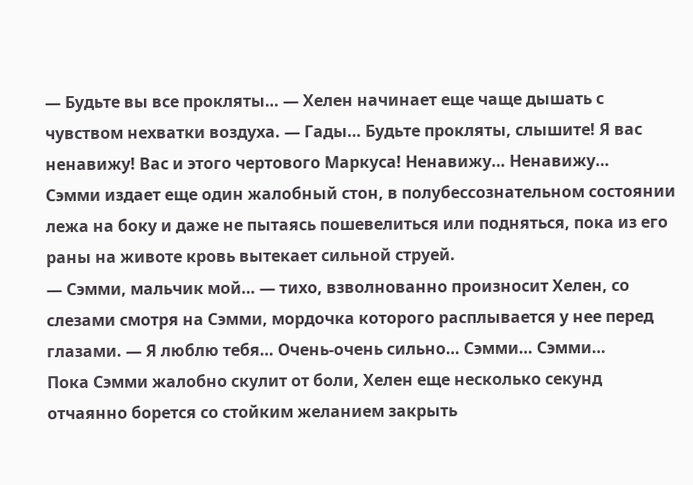— Будьте вы все прокляты… — Хелен начинает еще чаще дышать с чувством нехватки воздуха. — Гады… Будьте прокляты, слышите! Я вас ненавижу! Вас и этого чертового Маркуса! Ненавижу… Ненавижу…
Сэмми издает еще один жалобный стон, в полубессознательном состоянии лежа на боку и даже не пытаясь пошевелиться или подняться, пока из его раны на животе кровь вытекает сильной струей.
— Сэмми, мальчик мой… — тихо, взволнованно произносит Хелен, со слезами смотря на Сэмми, мордочка которого расплывается у нее перед глазами. — Я люблю тебя… Очень-очень сильно… Сэмми… Сэмми…
Пока Сэмми жалобно скулит от боли, Хелен еще несколько секунд отчаянно борется со стойким желанием закрыть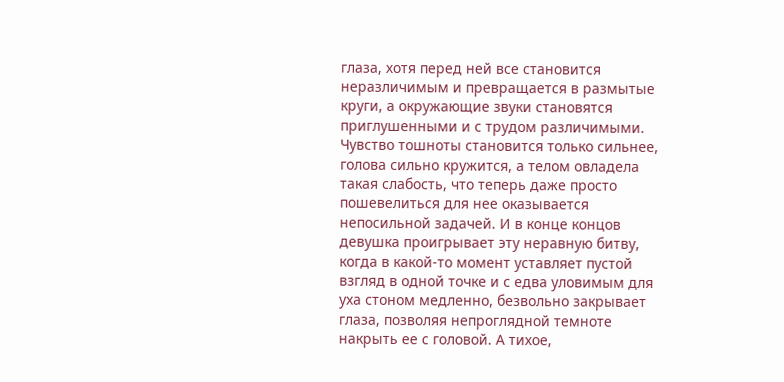глаза, хотя перед ней все становится неразличимым и превращается в размытые круги, а окружающие звуки становятся приглушенными и с трудом различимыми. Чувство тошноты становится только сильнее, голова сильно кружится, а телом овладела такая слабость, что теперь даже просто пошевелиться для нее оказывается непосильной задачей. И в конце концов девушка проигрывает эту неравную битву, когда в какой-то момент уставляет пустой взгляд в одной точке и с едва уловимым для уха стоном медленно, безвольно закрывает глаза, позволяя непроглядной темноте накрыть ее с головой. А тихое,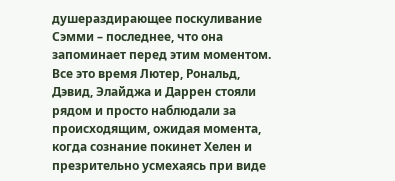душераздирающее поскуливание Сэмми – последнее, что она запоминает перед этим моментом.
Все это время Лютер, Рональд, Дэвид, Элайджа и Даррен стояли рядом и просто наблюдали за происходящим, ожидая момента, когда сознание покинет Хелен и презрительно усмехаясь при виде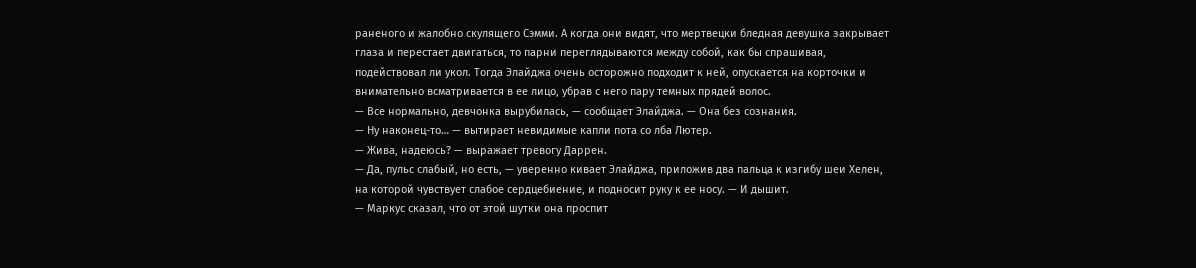раненого и жалобно скулящего Сэмми. А когда они видят, что мертвецки бледная девушка закрывает глаза и перестает двигаться, то парни переглядываются между собой, как бы спрашивая, подействовал ли укол. Тогда Элайджа очень осторожно подходит к ней, опускается на корточки и внимательно всматривается в ее лицо, убрав с него пару темных прядей волос.
— Все нормально, девчонка вырубилась, — сообщает Элайджа. — Она без сознания.
— Ну наконец-то… — вытирает невидимые капли пота со лба Лютер.
— Жива, надеюсь? — выражает тревогу Даррен.
— Да, пульс слабый, но есть, — уверенно кивает Элайджа, приложив два пальца к изгибу шеи Хелен, на которой чувствует слабое сердцебиение, и подносит руку к ее носу. — И дышит.
— Маркус сказал, что от этой шутки она проспит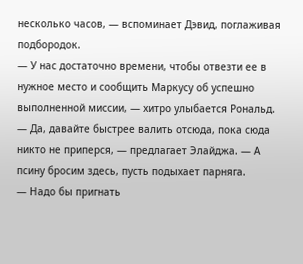несколько часов, — вспоминает Дэвид, поглаживая подбородок.
— У нас достаточно времени, чтобы отвезти ее в нужное место и сообщить Маркусу об успешно выполненной миссии, — хитро улыбается Рональд.
— Да, давайте быстрее валить отсюда, пока сюда никто не приперся, — предлагает Элайджа. — А псину бросим здесь, пусть подыхает парняга.
— Надо бы пригнать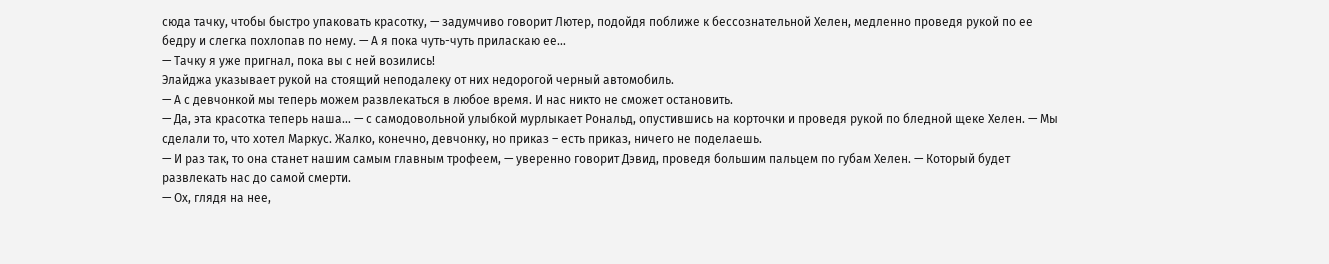сюда тачку, чтобы быстро упаковать красотку, — задумчиво говорит Лютер, подойдя поближе к бессознательной Хелен, медленно проведя рукой по ее бедру и слегка похлопав по нему. — А я пока чуть-чуть приласкаю ее…
— Тачку я уже пригнал, пока вы с ней возились!
Элайджа указывает рукой на стоящий неподалеку от них недорогой черный автомобиль.
— А с девчонкой мы теперь можем развлекаться в любое время. И нас никто не сможет остановить.
— Да, эта красотка теперь наша… — с самодовольной улыбкой мурлыкает Рональд, опустившись на корточки и проведя рукой по бледной щеке Хелен. — Мы сделали то, что хотел Маркус. Жалко, конечно, девчонку, но приказ – есть приказ, ничего не поделаешь.
— И раз так, то она станет нашим самым главным трофеем, — уверенно говорит Дэвид, проведя большим пальцем по губам Хелен. — Который будет развлекать нас до самой смерти.
— Ох, глядя на нее,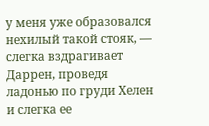у меня уже образовался нехилый такой стояк, — слегка вздрагивает Даррен, проведя ладонью по груди Хелен и слегка ее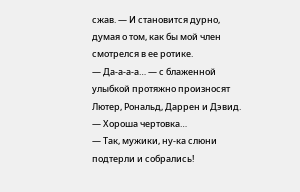сжав. — И становится дурно, думая о том, как бы мой член смотрелся в ее ротике.
— Да-а-а-а… — с блаженной улыбкой протяжно произносят Лютер, Рональд, Даррен и Дэвид. — Хороша чертовка…
— Так, мужики, ну-ка слюни подтерли и собрались!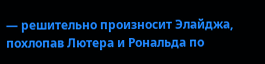— решительно произносит Элайджа, похлопав Лютера и Рональда по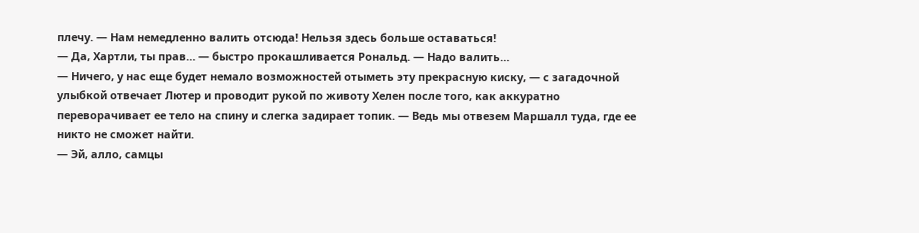плечу. — Нам немедленно валить отсюда! Нельзя здесь больше оставаться!
— Да, Хартли, ты прав… — быстро прокашливается Рональд. — Надо валить…
— Ничего, у нас еще будет немало возможностей отыметь эту прекрасную киску, — с загадочной улыбкой отвечает Лютер и проводит рукой по животу Хелен после того, как аккуратно переворачивает ее тело на спину и слегка задирает топик. — Ведь мы отвезем Маршалл туда, где ее никто не сможет найти.
— Эй, алло, самцы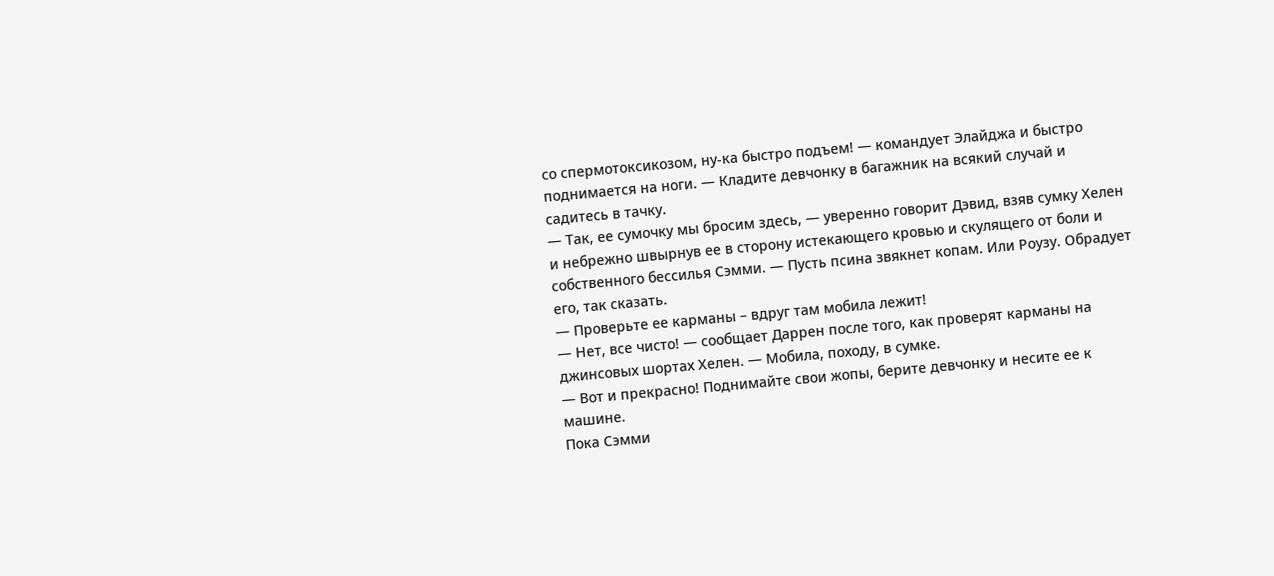со спермотоксикозом, ну-ка быстро подъем! — командует Элайджа и быстро поднимается на ноги. — Кладите девчонку в багажник на всякий случай и садитесь в тачку.
— Так, ее сумочку мы бросим здесь, — уверенно говорит Дэвид, взяв сумку Хелен и небрежно швырнув ее в сторону истекающего кровью и скулящего от боли и собственного бессилья Сэмми. — Пусть псина звякнет копам. Или Роузу. Обрадует его, так сказать.
— Проверьте ее карманы – вдруг там мобила лежит!
— Нет, все чисто! — сообщает Даррен после того, как проверят карманы на джинсовых шортах Хелен. — Мобила, походу, в сумке.
— Вот и прекрасно! Поднимайте свои жопы, берите девчонку и несите ее к машине.
Пока Сэмми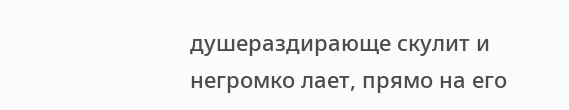душераздирающе скулит и негромко лает, прямо на его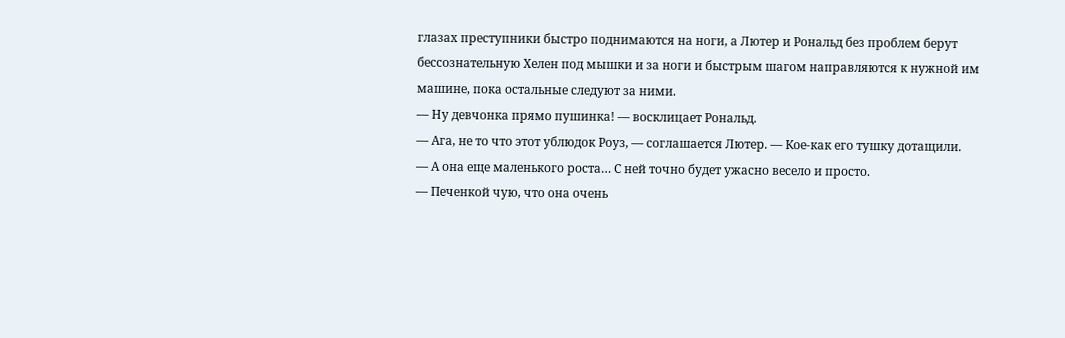глазах преступники быстро поднимаются на ноги, а Лютер и Рональд без проблем берут бессознательную Хелен под мышки и за ноги и быстрым шагом направляются к нужной им машине, пока остальные следуют за ними.
— Ну девчонка прямо пушинка! — восклицает Рональд.
— Ага, не то что этот ублюдок Роуз, — соглашается Лютер. — Кое-как его тушку дотащили.
— А она еще маленького роста… С ней точно будет ужасно весело и просто.
— Печенкой чую, что она очень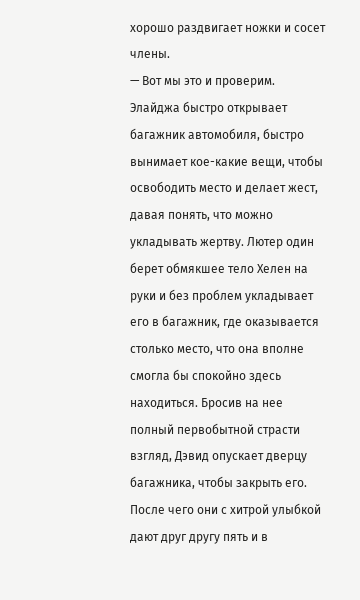хорошо раздвигает ножки и сосет члены.
— Вот мы это и проверим.
Элайджа быстро открывает багажник автомобиля, быстро вынимает кое-какие вещи, чтобы освободить место и делает жест, давая понять, что можно укладывать жертву. Лютер один берет обмякшее тело Хелен на руки и без проблем укладывает его в багажник, где оказывается столько место, что она вполне смогла бы спокойно здесь находиться. Бросив на нее полный первобытной страсти взгляд, Дэвид опускает дверцу багажника, чтобы закрыть его. После чего они с хитрой улыбкой дают друг другу пять и в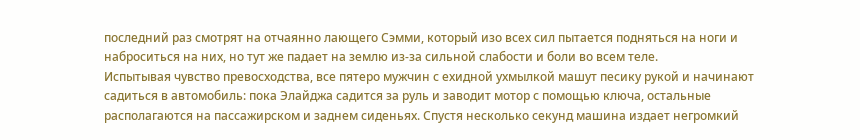последний раз смотрят на отчаянно лающего Сэмми, который изо всех сил пытается подняться на ноги и наброситься на них, но тут же падает на землю из-за сильной слабости и боли во всем теле.
Испытывая чувство превосходства, все пятеро мужчин с ехидной ухмылкой машут песику рукой и начинают садиться в автомобиль: пока Элайджа садится за руль и заводит мотор с помощью ключа, остальные располагаются на пассажирском и заднем сиденьях. Спустя несколько секунд машина издает негромкий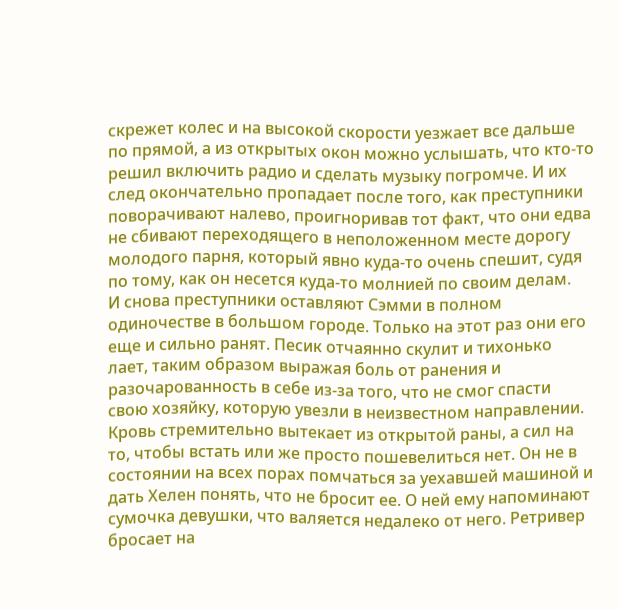скрежет колес и на высокой скорости уезжает все дальше по прямой, а из открытых окон можно услышать, что кто-то решил включить радио и сделать музыку погромче. И их след окончательно пропадает после того, как преступники поворачивают налево, проигноривав тот факт, что они едва не сбивают переходящего в неположенном месте дорогу молодого парня, который явно куда-то очень спешит, судя по тому, как он несется куда-то молнией по своим делам.
И снова преступники оставляют Сэмми в полном одиночестве в большом городе. Только на этот раз они его еще и сильно ранят. Песик отчаянно скулит и тихонько лает, таким образом выражая боль от ранения и разочарованность в себе из-за того, что не смог спасти свою хозяйку, которую увезли в неизвестном направлении. Кровь стремительно вытекает из открытой раны, а сил на то, чтобы встать или же просто пошевелиться нет. Он не в состоянии на всех порах помчаться за уехавшей машиной и дать Хелен понять, что не бросит ее. О ней ему напоминают сумочка девушки, что валяется недалеко от него. Ретривер бросает на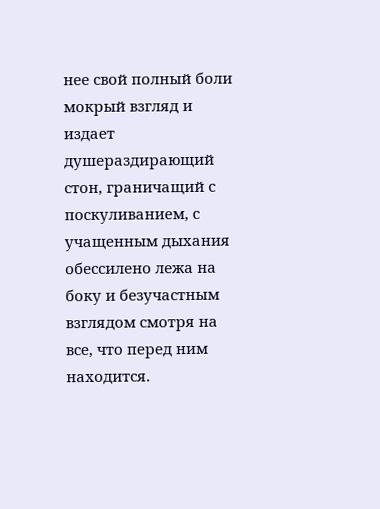нее свой полный боли мокрый взгляд и издает душераздирающий стон, граничащий с поскуливанием, с учащенным дыхания обессилено лежа на боку и безучастным взглядом смотря на все, что перед ним находится.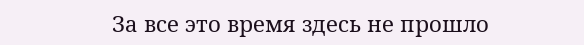За все это время здесь не прошло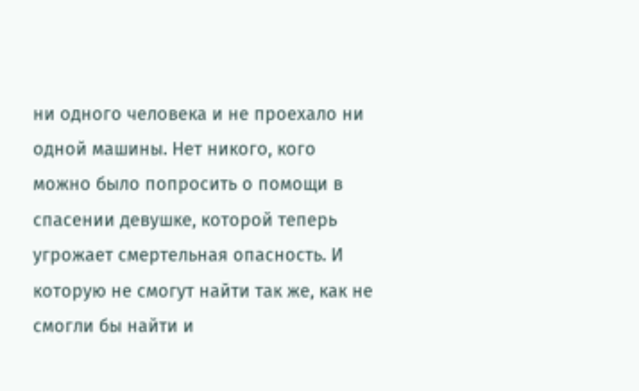ни одного человека и не проехало ни одной машины. Нет никого, кого можно было попросить о помощи в спасении девушке, которой теперь угрожает смертельная опасность. И которую не смогут найти так же, как не смогли бы найти и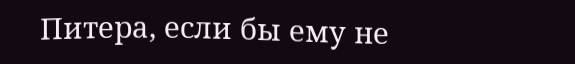Питера, если бы ему не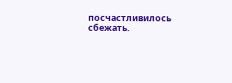посчастливилось сбежать.